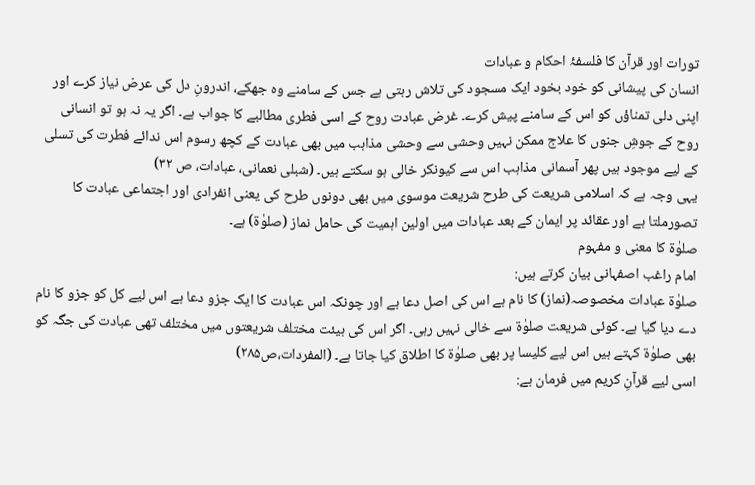تورات اور قرآن کا فلسفۂ احکام و عبادات
انسان کی پیشانی کو خود بخود ایک مسجود کی تلاش رہتی ہے جس کے سامنے وہ جھکے، اندرونِ دل کی عرض نیاز کرے اور اپنی دلی تمناؤں کو اس کے سامنے پیش کرے۔ غرض عبادت روح کے اسی فطری مطالبے کا جواب ہے۔ اگر یہ نہ ہو تو انسانی روح کے جوشِ جنوں کا علاج ممکن نہیں وحشی سے وحشی مذاہب میں بھی عبادت کے کچھ رسوم اس ندائے فطرت کی تسلی کے لیے موجود ہیں پھر آسمانی مذاہب اس سے کیونکر خالی ہو سکتے ہیں۔ (شبلی نعمانی، عبادات، ص ۳۲)
یہی وجہ ہے کہ اسلامی شریعت کی طرح شریعت موسوی میں بھی دونوں طرح کی یعنی انفرادی اور اجتماعی عبادت کا تصورملتا ہے اور عقائد پر ایمان کے بعد عبادات میں اولین اہمیت کی حامل نماز (صلوٰۃ) ہے۔
صلوٰۃ کا معنی و مفہوم
امام راغب اصفہانی بیان کرتے ہیں:
صلوٰۃ عبادات مخصوصہ(نماز) کا نام ہے اس کی اصل دعا ہے اور چونکہ اس عبادت کا ایک جزو دعا ہے اس لیے کل کو جزو کا نام دے دیا گیا ہے۔ کوئی شریعت صلوٰۃ سے خالی نہیں رہی۔ اگر اس کی ہیئت مختلف شریعتوں میں مختلف تھی عبادت کی جگہ کو بھی صلوٰۃ کہتے ہیں اس لیے کلیسا پر بھی صلوٰۃ کا اطلاق کیا جاتا ہے۔ (المفردات،ص۲۸۵)
اسی لیے قرآنِ کریم میں فرمان ہے: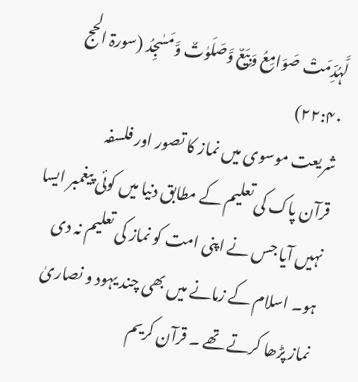لَّہُدِّمَتْ صَوَامِعُ وَبِيَعٌ وَّصَلَوٰتٌ وَّمَسٰجِدُ (سورۃ الحج ۲۲:۴۰)
شریعت موسوی میں نماز کا تصور اور فلسفہ
قرآن پاک کی تعلیم کے مطابق دنیا میں کوئی پیغمبر ایسا نہیں آیا جس نے اپنی امت کو نماز کی تعلیم نہ دی ہو۔ اسلام کے زمانے میں بھی چند یہود و نصاریٰ نماز پڑھا کرتے تھے ۔ قرآن کریم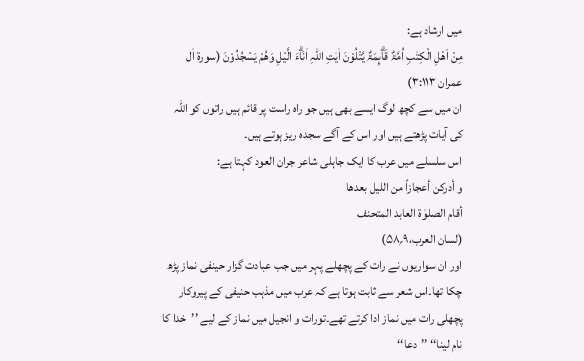میں ارشاد ہے:
مِنْ اَھْلِ الْكِتٰبِ اُمَّۃٌ قَاۗىِٕمَۃٌ يَّتْلُوْنَ اٰيٰتِ اللہِ اٰنَاۗءَ الَّيْلِ وَھُمْ يَسْجُدُوْنَ (سورۃ اٰل عمران ۳:۱۱۳)
ان میں سے کچھ لوگ ایسے بھی ہیں جو راہ راست پر قائم ہیں راتوں کو اللہ کی آیات پڑھتے ہیں اور اس کے آگے سجدہ ریز ہوتے ہیں۔
اس سلسلے میں عرب کا ایک جاہلی شاعر جران العود کہتا ہے:
و أدرکن أعجازاً من اللیل بعدھا
أقام الصلوٰۃ العابد المتحنف
(لسان العرب،۹؍۵۸)
اور ان سواریوں نے رات کے پچھلے پہر میں جب عبادت گزار حینفی نماز پڑھ چکا تھا۔اس شعر سے ثابت ہوتا ہے کہ عرب میں مذہب حنیفی کے پیروکار پچھلی رات میں نماز ادا کرتے تھے۔تورات و انجیل میں نماز کے لیے ’’خدا کا نام لینا‘‘ ’’دعا‘‘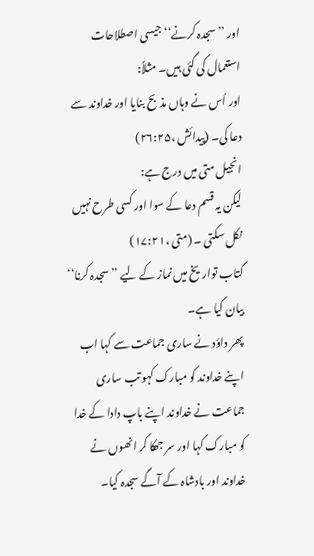اور ’’سجدہ کرنے‘‘ جیسی اصطلاحات استعمال کی گئی ہیں۔ مثلاً:
اور اُس نے وہاں مذبح بنایا اور خداوند سے دعا کی۔ (پیدائش ،۲۶:۲۵)
انجیل متی میں درج ہے:
لیکن یہ قسم دعا کے سوا اور کسی طرح نہیں نکل سکتی ۔ (متی ،۱۷:۲۱)
کتاب تواریخ میں نماز کے لیے ’’سجدہ کرنا‘‘ بیان کیا ہے۔
پھر داؤد نے ساری جماعت سے کہا اب اپنے خداوند کو مبارک کہو تب ساری جماعت نے خداوند اپنے باپ دادا کے خدا کو مبارک کہا اور سر جھکا کر انھوں نے خداوند اور بادشاہ کے آگے سجدہ کیا۔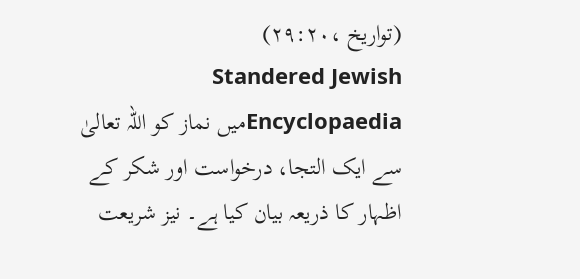(تواریخ ،۲۹:۲۰)
Standered Jewish Encyclopaediaمیں نماز کو اللہ تعالیٰ سے ایک التجا، درخواست اور شکر کے اظہار کا ذریعہ بیان کیا ہے۔ نیز شریعت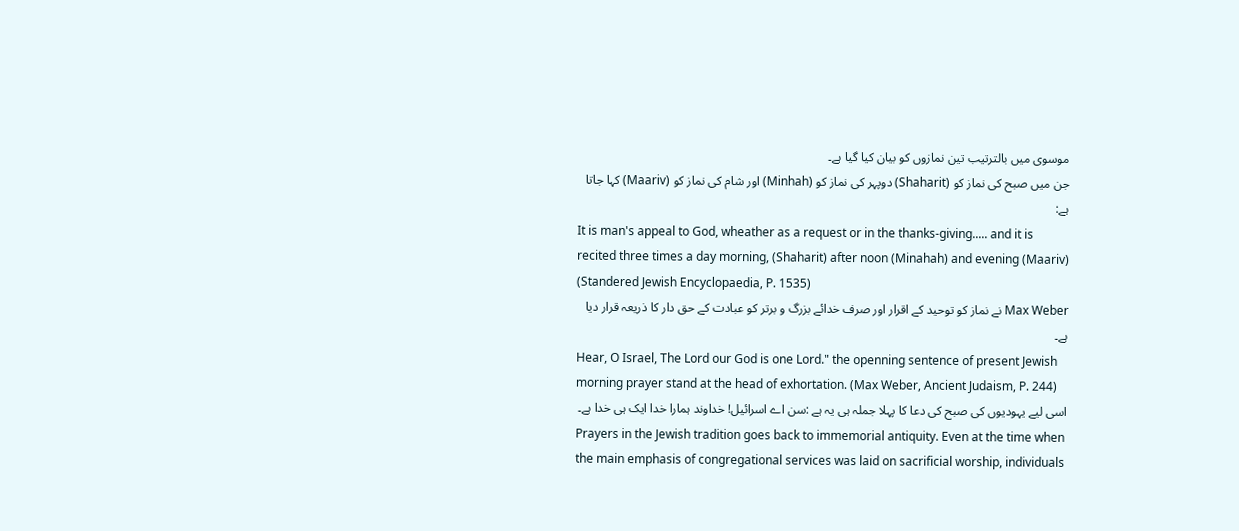موسوی میں بالترتیب تین نمازوں کو بیان کیا گیا ہے۔
جن میں صبح کی نماز کو (Shaharit) دوپہر کی نماز کو (Minhah) اور شام کی نماز کو (Maariv) کہا جاتا ہے:
It is man's appeal to God, wheather as a request or in the thanks-giving..... and it is recited three times a day morning, (Shaharit) after noon (Minahah) and evening (Maariv) (Standered Jewish Encyclopaedia, P. 1535)
Max Weber نے نماز کو توحید کے اقرار اور صرف خدائے بزرگ و برتر کو عبادت کے حق دار کا ذریعہ قرار دیا ہے۔
Hear, O Israel, The Lord our God is one Lord." the openning sentence of present Jewish morning prayer stand at the head of exhortation. (Max Weber, Ancient Judaism, P. 244)
اسی لیے یہودیوں کی صبح کی دعا کا پہلا جملہ ہی یہ ہے :سن اے اسرائیل! خداوند ہمارا خدا ایک ہی خدا ہے۔
Prayers in the Jewish tradition goes back to immemorial antiquity. Even at the time when the main emphasis of congregational services was laid on sacrificial worship, individuals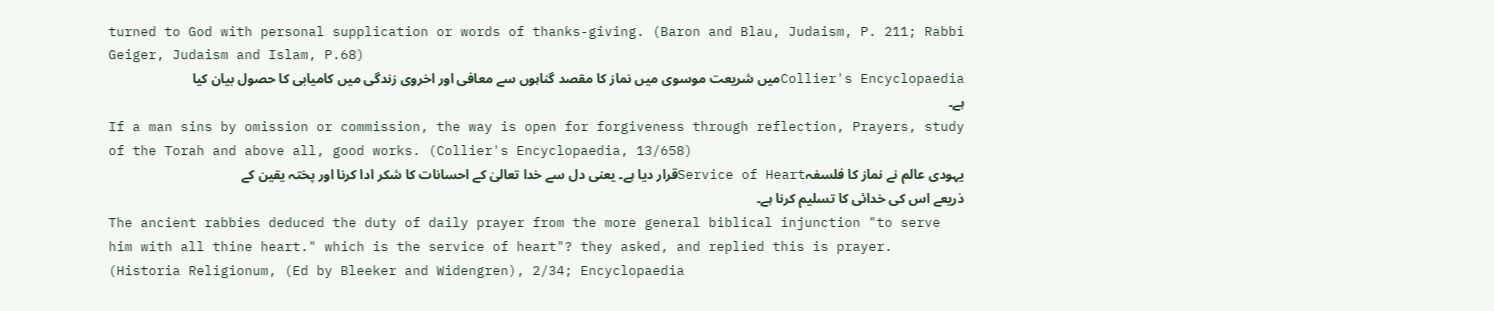turned to God with personal supplication or words of thanks-giving. (Baron and Blau, Judaism, P. 211; Rabbi Geiger, Judaism and Islam, P.68)
Collier's Encyclopaediaمیں شریعت موسوی میں نماز کا مقصد گناہوں سے معافی اور اخروی زندگی میں کامیابی کا حصول بیان کیا ہے۔
If a man sins by omission or commission, the way is open for forgiveness through reflection, Prayers, study of the Torah and above all, good works. (Collier's Encyclopaedia, 13/658)
یہودی عالم نے نماز کا فلسفہService of Heartقرار دیا ہے۔ یعنی دل سے خدا تعالیٰ کے احسانات کا شکر ادا کرنا اور پختہ یقین کے ذریعے اس کی خدائی کا تسلیم کرنا ہے۔
The ancient rabbies deduced the duty of daily prayer from the more general biblical injunction "to serve him with all thine heart." which is the service of heart"? they asked, and replied this is prayer. (Historia Religionum, (Ed by Bleeker and Widengren), 2/34; Encyclopaedia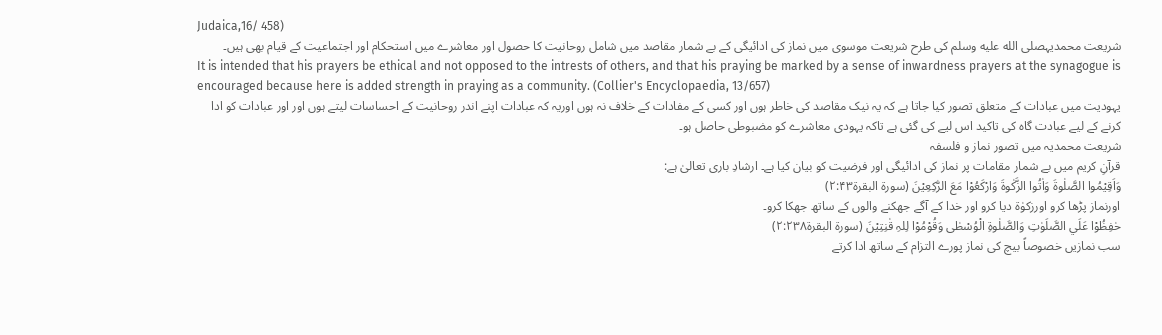Judaica,16/ 458)
شریعت محمدیہصلى الله عليه وسلم کی طرح شریعت موسوی میں نماز کی ادائیگی کے بے شمار مقاصد میں شامل روحانیت کا حصول اور معاشرے میں استحکام اور اجتماعیت کے قیام بھی ہیں۔
It is intended that his prayers be ethical and not opposed to the intrests of others, and that his praying be marked by a sense of inwardness prayers at the synagogue is encouraged because here is added strength in praying as a community. (Collier's Encyclopaedia, 13/657)
یہودیت میں عبادات کے متعلق تصور کیا جاتا ہے کہ یہ نیک مقاصد کی خاطر ہوں اور کسی کے مفادات کے خلاف نہ ہوں اوریہ کہ عبادات اپنے اندر روحانیت کے احساسات لیتے ہوں اور اور عبادات کو ادا کرنے کے لیے عبادت گاہ کی تاکید اس لیے کی گئی ہے تاکہ یہودی معاشرے کو مضبوطی حاصل ہو۔
شریعت محمدیہ میں تصور نماز و فلسفہ
قرآنِ کریم میں بے شمار مقامات پر نماز کی ادائیگی اور فرضیت کو بیان کیا ہے۔ ارشادِ باری تعالیٰ ہے:
وَاَقِيْمُوا الصَّلٰوۃَ وَاٰتُوا الزَّكٰوۃَ وَارْكَعُوْا مَعَ الرّٰكِعِيْنَ (سورۃ البقرۃ۲:۴۳)
اورنماز پڑھا کرو اورزکوٰۃ دیا کرو اور خدا کے آگے جھکنے والوں کے ساتھ جھکا کرو۔
حٰفِظُوْا عَلَي الصَّلَوٰتِ وَالصَّلٰوۃِ الْوُسْطٰى وَقُوْمُوْا لِلہِ قٰنِتِيْنَ (سورۃ البقرۃ۲:۲۳۸)
سب نمازیں خصوصاً بیچ کی نماز پورے التزام کے ساتھ ادا کرتے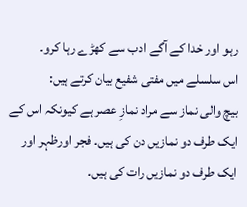رہو اور خدا کے آگے ادب سے کھڑے رہا کرو۔
اس سلسلے میں مفتی شفیع بیان کرتے ہیں:
بیچ والی نماز سے مراد نمازِ عصر ہے کیونکہ اس کے ایک طرف دو نمازیں دن کی ہیں۔ فجر اورظہر اور ایک طرف دو نمازیں رات کی ہیں۔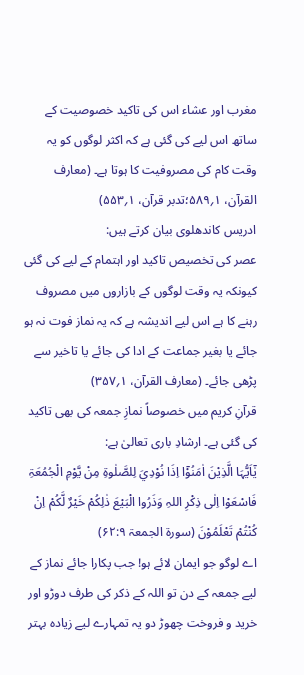مغرب اور عشاء اس کی تاکید خصوصیت کے ساتھ اس لیے کی گئی ہے کہ اکثر لوگوں کو یہ وقت کام کی مصروفیت کا ہوتا ہے۔ (معارف القرآن، ۱؍۵۸۹؛تدبر قرآن، ۱؍۵۵۳)
ادریس کاندھلوی بیان کرتے ہیں:
عصر کی تخصیص تاکید اور اہتمام کے لیے کی گئی کیونکہ یہ وقت لوگوں کے بازاروں میں مصروف رہنے کا ہے اس لیے اندیشہ ہے کہ یہ نماز فوت نہ ہو جائے یا بغیر جماعت کے ادا کی جائے یا تاخیر سے پڑھی جائے۔ (معارف القرآن، ۱؍۳۵۷)
قرآنِ کریم میں خصوصاً نمازِ جمعہ کی بھی تاکید کی گئی ہے۔ ارشادِ باری تعالیٰ ہے:
يٰٓاَيُّہَا الَّذِيْنَ اٰمَنُوْٓا اِذَا نُوْدِيَ لِلصَّلٰوۃِ مِنْ يَّوْمِ الْجُمُعَۃِ فَاسْعَوْا اِلٰى ذِكْرِ اللہِ وَذَرُوا الْبَيْعَ ذٰلِكُمْ خَيْرٌ لَّكُمْ اِنْ كُنْتُمْ تَعْلَمُوْنَ (سورۃ الجمعۃ ۶۲:۹)
اے لوگو جو ایمان لائے ہو! جب پکارا جائے نماز کے لیے جمعہ کے دن تو اللہ کے ذکر کی طرف دوڑو اور خرید و فروخت چھوڑ دو یہ تمہارے لیے زیادہ بہتر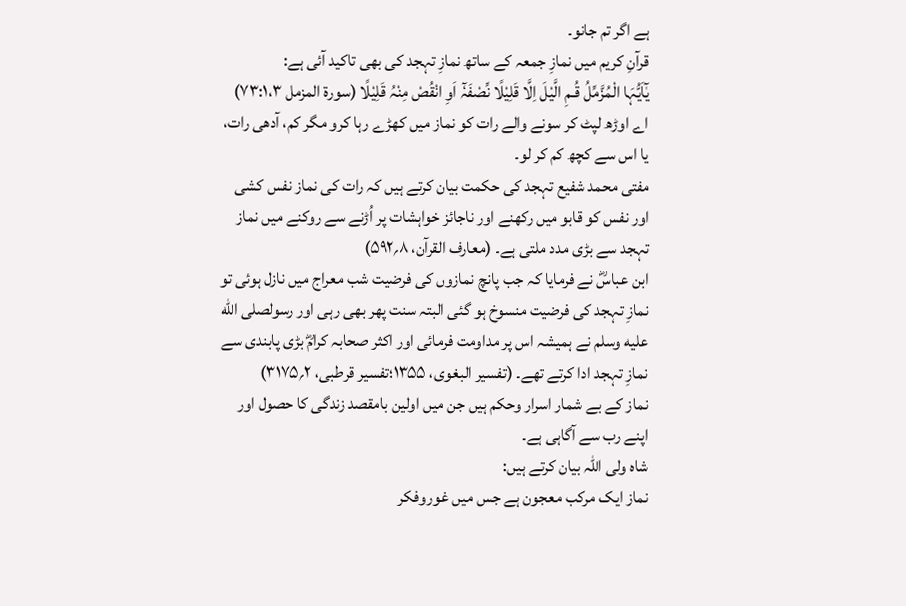ہے اگر تم جانو۔
قرآنِ کریم میں نمازِ جمعہ کے ساتھ نمازِ تہجد کی بھی تاکید آئی ہے:
يٰٓاَيُّہَا الْمُزَّمِّلُ قُـمِ الَّيْلَ اِلَّا قَلِيْلًا نِّصْفَہٗٓ اَوِ انْقُصْ مِنْہُ قَلِيْلًا (سورۃ المزمل ۷۳:۱،۳)
اے اوڑھ لپٹ کر سونے والے رات کو نماز میں کھڑے رہا کرو مگر کم، آدھی رات، یا اس سے کچھ کم کر لو۔
مفتی محمد شفیع تہجد کی حکمت بیان کرتے ہیں کہ رات کی نماز نفس کشی اور نفس کو قابو میں رکھنے اور ناجائز خواہشات پر اُڑنے سے روکنے میں نماز تہجد سے بڑی مدد ملتی ہے۔ (معارف القرآن، ۸؍۵۹۲)
ابن عباسؓ نے فرمایا کہ جب پانچ نمازوں کی فرضیت شب معراج میں نازل ہوئی تو نمازِ تہجد کی فرضیت منسوخ ہو گئی البتہ سنت پھر بھی رہی اور رسولصلى الله عليه وسلم نے ہمیشہ اس پر مداومت فرمائی اور اکثر صحابہ کرامؓ بڑی پابندی سے نمازِ تہجد ادا کرتے تھے۔ (تفسیر البغوی، ۱۳۵۵؛تفسیر قرطبی، ۲؍۳۱۷۵)
نماز کے بے شمار اسرار وحکم ہیں جن میں اولین بامقصد زندگی کا حصول اور اپنے رب سے آگاہی ہے۔
شاہ ولی اللہ بیان کرتے ہیں:
نماز ایک مرکب معجون ہے جس میں غوروفکر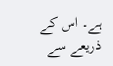ہے۔ اس کے ذریعے سے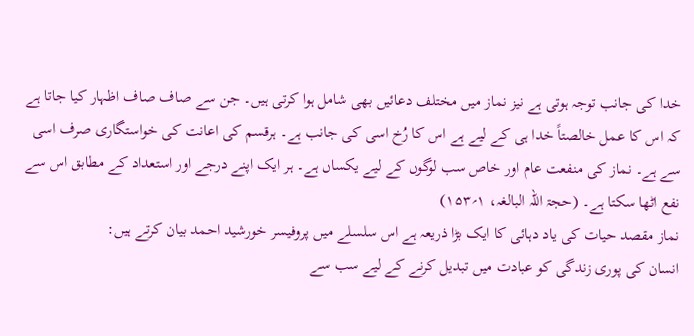خدا کی جانب توجہ ہوتی ہے نیز نماز میں مختلف دعائیں بھی شامل ہوا کرتی ہیں۔ جن سے صاف صاف اظہار کیا جاتا ہے کہ اس کا عمل خالصتاً خدا ہی کے لیے ہے اس کا رُخ اسی کی جانب ہے۔ ہرقسم کی اعانت کی خواستگاری صرف اسی سے ہے۔ نماز کی منفعت عام اور خاص سب لوگوں کے لیے یکساں ہے۔ ہر ایک اپنے درجے اور استعداد کے مطابق اس سے نفع اٹھا سکتا ہے۔ (حجۃ اللہ البالغہ، ۱؍۱۵۳)
نماز مقصد حیات کی یاد دہائی کا ایک بڑا ذریعہ ہے اس سلسلے میں پروفیسر خورشید احمد بیان کرتے ہیں:
انسان کی پوری زندگی کو عبادت میں تبدیل کرنے کے لیے سب سے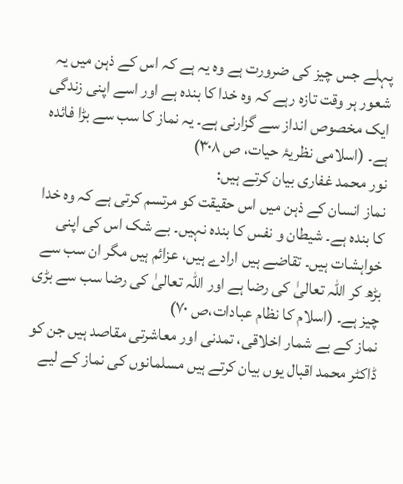پہلے جس چیز کی ضرورت ہے وہ یہ ہے کہ اس کے ذہن میں یہ شعور ہر وقت تازہ رہے کہ وہ خدا کا بندہ ہے اور اسے اپنی زندگی ایک مخصوص انداز سے گزارنی ہے۔ یہ نماز کا سب سے بڑا فائدہ ہے۔ (اسلامی نظریۂ حیات، ص ۳۰۸)
نور محمد غفاری بیان کرتے ہیں:
نماز انسان کے ذہن میں اس حقیقت کو مرتسم کرتی ہے کہ وہ خدا کا بندہ ہے۔ شیطان و نفس کا بندہ نہیں۔ بے شک اس کی اپنی خواہشات ہیں۔ تقاضے ہیں ارادے ہیں، عزائم ہیں مگر ان سب سے بڑھ کر اللہ تعالیٰ کی رضا ہے اور اللہ تعالیٰ کی رضا سب سے بڑی چیز ہے۔ (اسلام کا نظام عبادات،ص ۷۰)
نماز کے بے شمار اخلاقی، تمدنی اور معاشرتی مقاصد ہیں جن کو ڈاکٹر محمد اقبال یوں بیان کرتے ہیں مسلمانوں کی نماز کے لیے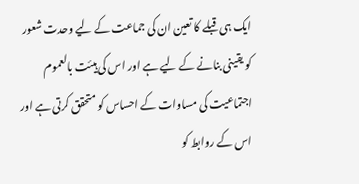ایک ہی قبلے کا تعین ان کی جماعت کے لیے وحدت شعور کو یقینی بنانے کے لیے ہے اور اس کی ہیئت بالعموم اجتماعیت کی مساوات کے احساس کو متحقق کرتی ہے اور اس کے روابط کو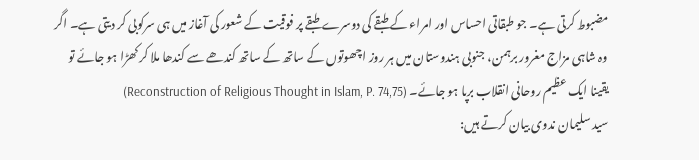مضبوط کرتی ہے۔ جو طبقاتی احساس اور امراء کے طبقے کی دوسرے طبقے پر فوقیت کے شعور کی آغاز میں ہی سرکوبی کر دیتی ہے۔ اگر وہ شاہی مزاج مغرور برہمن، جنوبی ہندوستان میں ہر روز اچھوتوں کے ساتھ کے ساتھ کندھے سے کندھا ملا کر کھڑا ہو جائے تو یقینا ایک عظیم روحانی انقلاب برپا ہو جائے۔ (Reconstruction of Religious Thought in Islam, P. 74,75)
سید سلیمان ندوی بیان کرتے ہیں: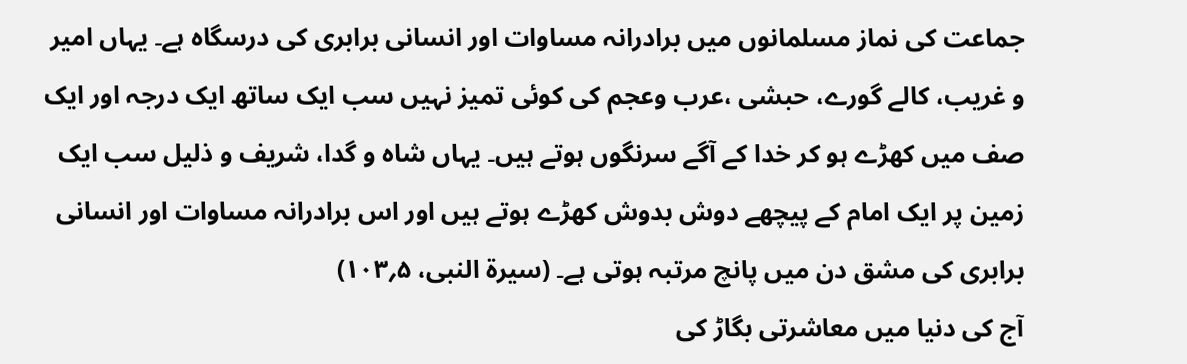جماعت کی نماز مسلمانوں میں برادرانہ مساوات اور انسانی برابری کی درسگاہ ہے۔ یہاں امیر و غریب، کالے گورے، حبشی ،عرب وعجم کی کوئی تمیز نہیں سب ایک ساتھ ایک درجہ اور ایک صف میں کھڑے ہو کر خدا کے آگے سرنگوں ہوتے ہیں۔ یہاں شاہ و گدا، شریف و ذلیل سب ایک زمین پر ایک امام کے پیچھے دوش بدوش کھڑے ہوتے ہیں اور اس برادرانہ مساوات اور انسانی برابری کی مشق دن میں پانچ مرتبہ ہوتی ہے۔ (سیرۃ النبی، ۵؍۱۰۳)
آج کی دنیا میں معاشرتی بگاڑ کی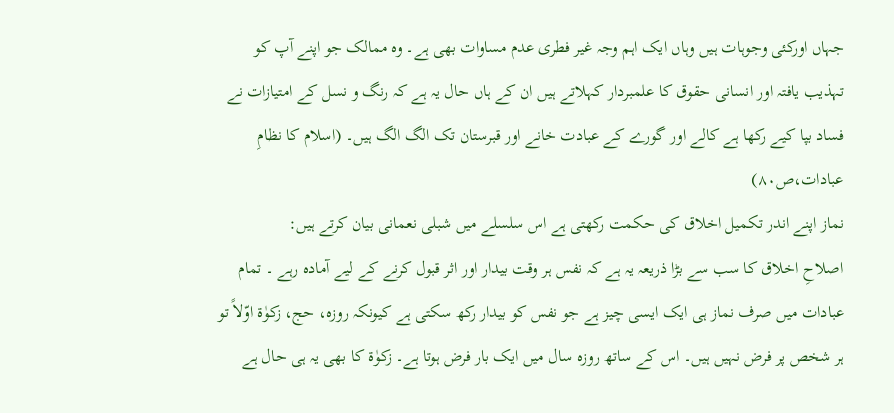جہاں اورکئی وجوہات ہیں وہاں ایک اہم وجہ غیر فطری عدم مساوات بھی ہے۔ وہ ممالک جو اپنے آپ کو تہذیب یافتہ اور انسانی حقوق کا علمبردار کہلاتے ہیں ان کے ہاں حال یہ ہے کہ رنگ و نسل کے امتیازات نے فساد بپا کیے رکھا ہے کالے اور گورے کے عبادت خانے اور قبرستان تک الگ الگ ہیں۔ (اسلام کا نظامِ عبادات،ص۸۰)
نماز اپنے اندر تکمیل اخلاق کی حکمت رکھتی ہے اس سلسلے میں شبلی نعمانی بیان کرتے ہیں:
اصلاحِ اخلاق کا سب سے بڑا ذریعہ یہ ہے کہ نفس ہر وقت بیدار اور اثر قبول کرنے کے لیے آمادہ رہے ۔ تمام عبادات میں صرف نماز ہی ایک ایسی چیز ہے جو نفس کو بیدار رکھ سکتی ہے کیونکہ روزہ، حج، زکوٰۃ اوّلاً تو ہر شخص پر فرض نہیں ہیں۔ اس کے ساتھ روزہ سال میں ایک بار فرض ہوتا ہے۔ زکوٰۃ کا بھی یہ ہی حال ہے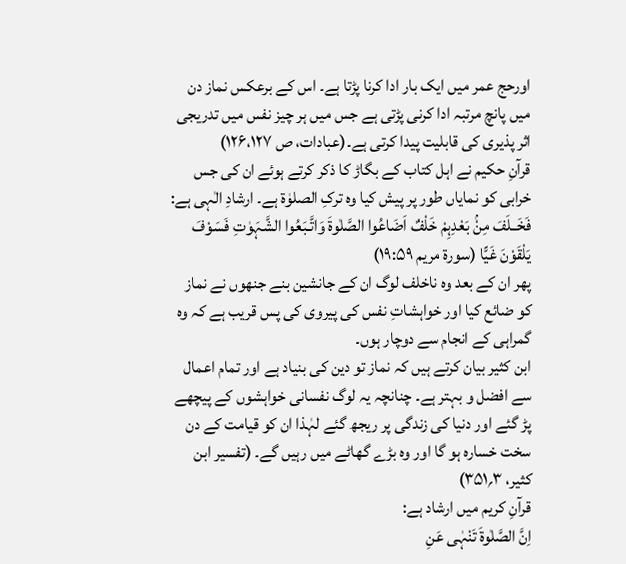اورحج عمر میں ایک بار ادا کرنا پڑتا ہے۔ اس کے برعکس نماز دن میں پانچ مرتبہ ادا کرنی پڑتی ہے جس میں ہر چیز نفس میں تدریجی اثر پذیری کی قابلیت پیدا کرتی ہے۔(عبادات، ص ۱۲۶،۱۲۷)
قرآنِ حکیم نے اہل کتاب کے بگاڑ کا ذکر کرتے ہوئے ان کی جس خرابی کو نمایاں طور پر پیش کیا وہ ترکِ الصلوٰۃ ہے۔ ارشادِ الٰہی ہے:
فَخَــلَفَ مِنْۢ بَعْدِہِمْ خَلْفٌ اَضَاعُوا الصَّلٰوۃَ وَاتَّـبَعُوا الشَّہَوٰتِ فَسَوْفَ يَلْقَوْنَ غَيًّا (سورۃ مریم ۱۹:۵۹)
پھر ان کے بعد وہ ناخلف لوگ ان کے جانشین بنے جنھوں نے نماز کو ضائع کیا اور خواہشاتِ نفس کی پیروی کی پس قریب ہے کہ وہ گمراہی کے انجام سے دوچار ہوں۔
ابن کثیر بیان کرتے ہیں کہ نماز تو دین کی بنیاد ہے اور تمام اعمال سے افضل و بہتر ہے۔ چنانچہ یہ لوگ نفسانی خواہشوں کے پیچھے پڑ گئے اور دنیا کی زندگی پر ریجھ گئے لہٰذا ان کو قیامت کے دن سخت خسارہ ہو گا اور وہ بڑے گھاٹے میں رہیں گے۔ (تفسیر ابن کثیر، ۳؍۳۵۱)
قرآنِ کریم میں ارشاد ہے:
اِنَّ الصَّلٰوۃَ تَنْہٰى عَنِ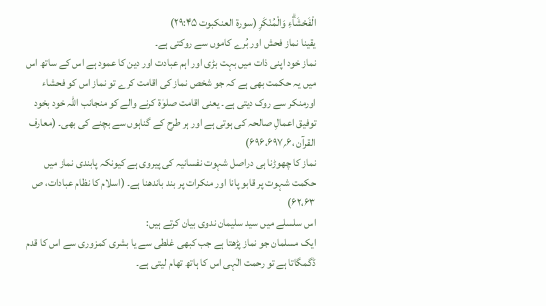الْفَحْشَاۗءِ وَالْمُنْكَرِ (سورۃ العنکبوت ۲۹:۴۵)
یقینا نماز فحش اور بُرے کاموں سے روکتی ہے۔
نماز خود اپنی ذات میں بہت بڑی اور اہم عبادت اور دین کا عمود ہے اس کے ساتھ اس میں یہ حکمت بھی ہے کہ جو شخص نماز کی اقامت کرے تو نماز اس کو فحشاء اورمنکر سے روک دیتی ہے۔ یعنی اقامت صلوٰۃ کرنے والے کو منجانب اللہ خود بخود توفیق اعمالِ صالحہ کی ہوتی ہے اور ہر طرح کے گناہوں سے بچنے کی بھی۔ (معارف القرآن ،۶؍۶۹۶،۶۹۷)
نماز کا چھوڑنا ہی دراصل شہوت نفسانیہ کی پیروی ہے کیونکہ پابندی نماز میں حکمت شہوت پر قابو پانا اور منکرات پر بند باندھنا ہے۔ (اسلام کا نظام عبادات، ص ۶۲،۶۳)
اس سلسلے میں سید سلیمان ندوی بیان کرتے ہیں:
ایک مسلمان جو نماز پڑھتا ہے جب کبھی غلطی سے یا بشری کمزوری سے اس کا قدم ڈگمگاتا ہے تو رحمت الٰہی اس کا ہاتھ تھام لیتی ہے۔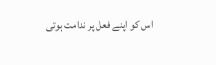اس کو اپنے فعل پر ندامت ہوتی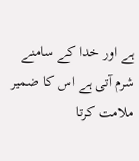ہے اور خدا کے سامنے شرم آتی ہے اس کا ضمیر ملامت کرتا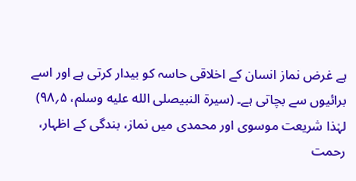ہے غرض نماز انسان کے اخلاقی حاسہ کو بیدار کرتی ہے اور اسے برائیوں سے بچاتی ہے۔ (سیرۃ النبیصلى الله عليه وسلم، ۵؍۹۸)
لہٰذا شریعت موسوی اور محمدی میں نماز، بندگی کے اظہار، رحمت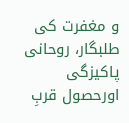و مغفرت کی طلبگار، روحانی پاکیزگی اورحصول قربِ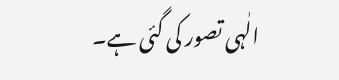الٰہی تصور کی گئی ہے۔